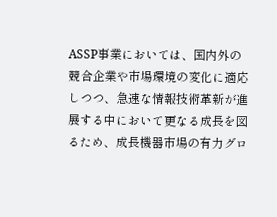ASSP事業においては、国内外の競合企業や市場環境の変化に適応しつつ、急速な情報技術革新が進展する中において更なる成長を図るため、成長機器市場の有力グロ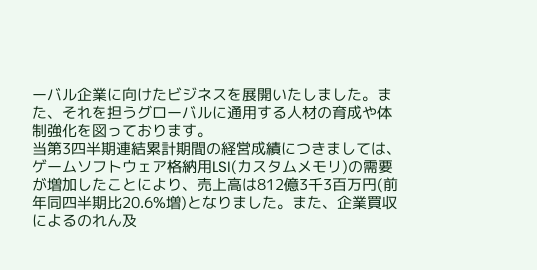ーバル企業に向けたビジネスを展開いたしました。また、それを担うグローバルに通用する人材の育成や体制強化を図っております。
当第3四半期連結累計期間の経営成績につきましては、ゲームソフトウェア格納用LSI(カスタムメモリ)の需要が増加したことにより、売上高は812億3千3百万円(前年同四半期比20.6%増)となりました。また、企業買収によるのれん及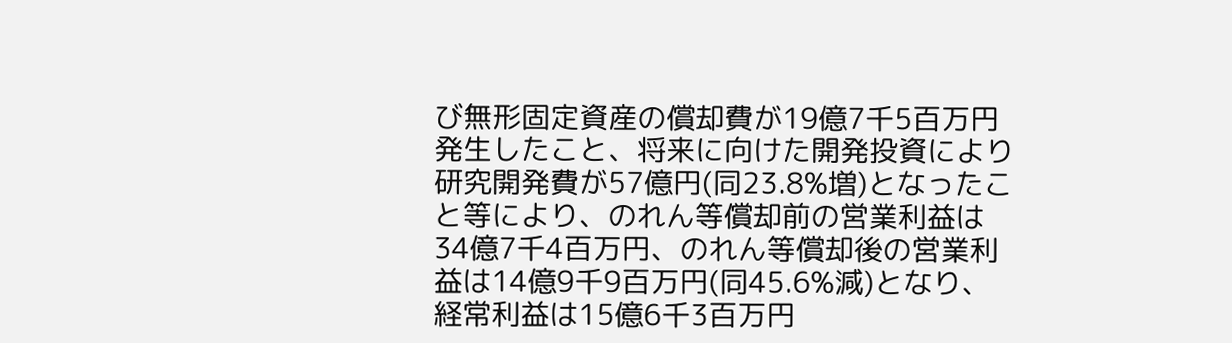び無形固定資産の償却費が19億7千5百万円発生したこと、将来に向けた開発投資により研究開発費が57億円(同23.8%増)となったこと等により、のれん等償却前の営業利益は34億7千4百万円、のれん等償却後の営業利益は14億9千9百万円(同45.6%減)となり、経常利益は15億6千3百万円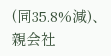(同35.8%減)、親会社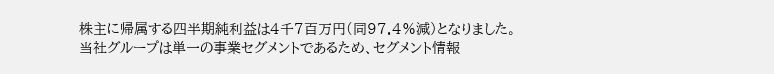株主に帰属する四半期純利益は4千7百万円(同97.4%減)となりました。
当社グループは単一の事業セグメントであるため、セグメント情報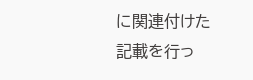に関連付けた記載を行っ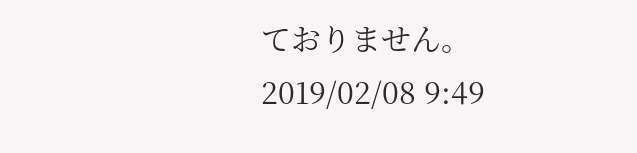ておりません。
2019/02/08 9:49